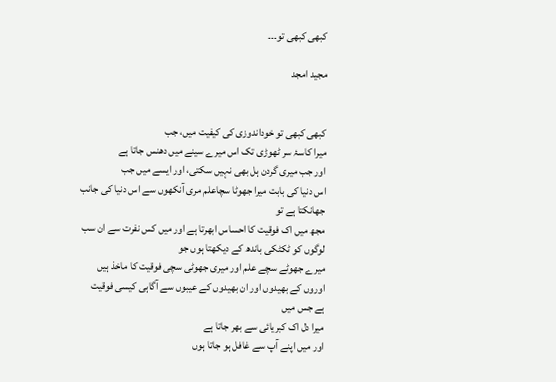کبھی کبھی تو۔۔۔

مجید امجد


کبھی کبھی تو خوداندوزی کی کیفیت میں، جب
میرا کاسۂ سر ٹھوڑی تک اس میرے سینے میں دھنس جاتا ہے
اور جب میری گردن ہل بھی نہیں سکتی، اور ایسے میں جب
اس دنیا کی بابت میرا جھوٹا سچاعلم مری آنکھوں سے اس دنیا کی جانب
جھانکتا ہے تو
مجھ میں اک فوقیت کا احساس ابھرتا ہے اور میں کس نفرت سے ان سب
لوگوں کو ٹکٹکی باندھ کے دیکھتا ہوں جو
میرے جھوٹے سچے علم اور میری جھوٹی سچی فوقیت کا ماخذ ہیں
اوروں کے بھیدوں اور ان بھیدوں کے عیبوں سے آگاہی کیسی فوقیت
ہے جس میں
میرا دل اک کبریائی سے بھر جاتا ہے
اور میں اپنے آپ سے غافل ہو جاتا ہوں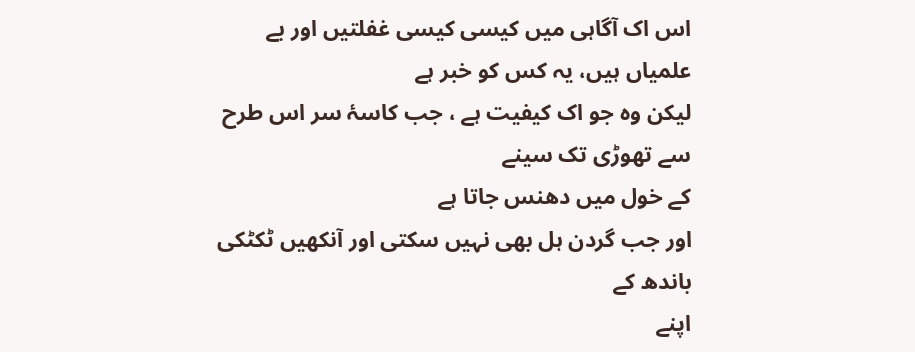اس اک آگاہی میں کیسی کیسی غفلتیں اور بے علمیاں ہیں، یہ کس کو خبر ہے
لیکن وہ جو اک کیفیت ہے ، جب کاسۂ سر اس طرح سے تھوڑی تک سینے
کے خول میں دھنس جاتا ہے
اور جب گردن ہل بھی نہیں سکتی اور آنکھیں ٹکٹکی باندھ کے
اپنے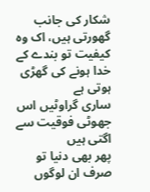شکار کی جانب گھورتی ہیں، اک وہ کیفیت تو بندے کے خدا ہونے کی گھڑی ہوتی ہے
ساری گراوٹیں اس جھوٹی فوقیت سے اگتی ہیں
پھر بھی دنیا تو صرف ان لوگوں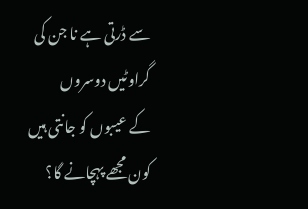سے ڈرتی ہے نا جن کی گراوٹیں دوسروں
کے عیبوں کو جانتی ہیں
کون مجھے پہچانے گا؟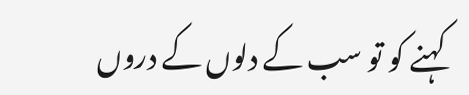کہنے کو تو سب کے دلوں کے دروں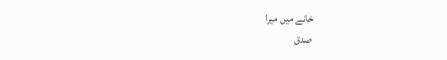خانے میں میرا
صدق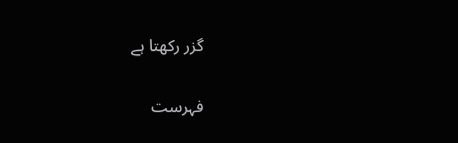گزر رکھتا ہے

فہرست